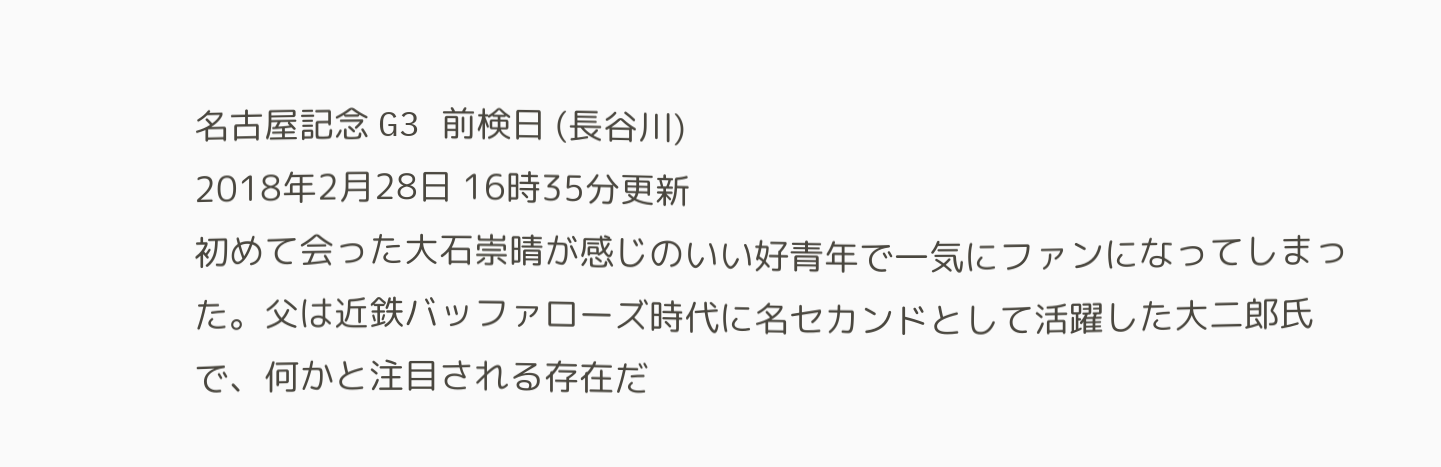名古屋記念 G3 前検日 (長谷川)
2018年2月28日 16時35分更新
初めて会った大石崇晴が感じのいい好青年で一気にファンになってしまった。父は近鉄バッファローズ時代に名セカンドとして活躍した大二郎氏で、何かと注目される存在だ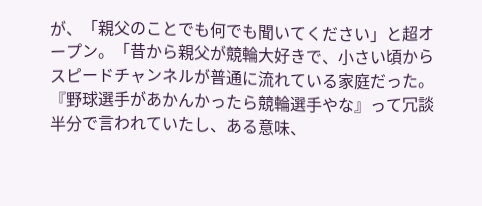が、「親父のことでも何でも聞いてください」と超オープン。「昔から親父が競輪大好きで、小さい頃からスピードチャンネルが普通に流れている家庭だった。『野球選手があかんかったら競輪選手やな』って冗談半分で言われていたし、ある意味、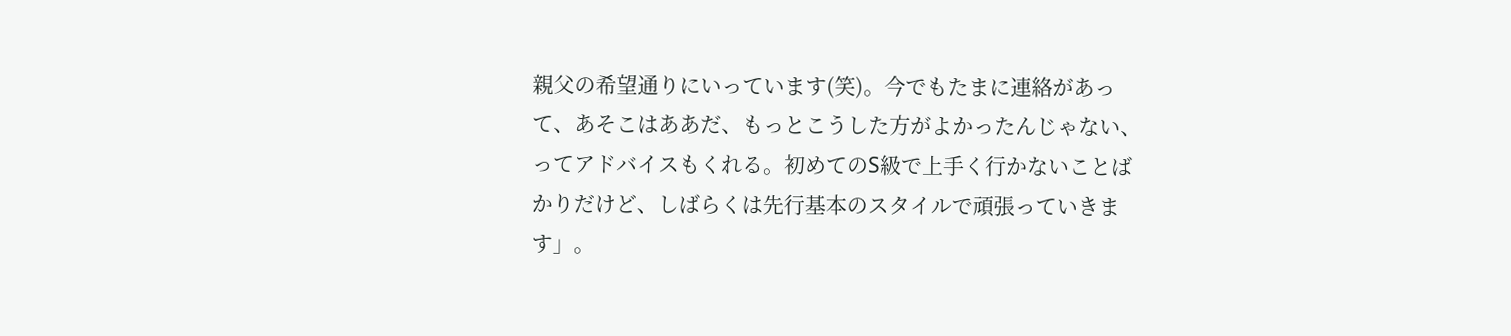親父の希望通りにいっています(笑)。今でもたまに連絡があって、あそこはああだ、もっとこうした方がよかったんじゃない、ってアドバイスもくれる。初めてのS級で上手く行かないことばかりだけど、しばらくは先行基本のスタイルで頑張っていきます」。